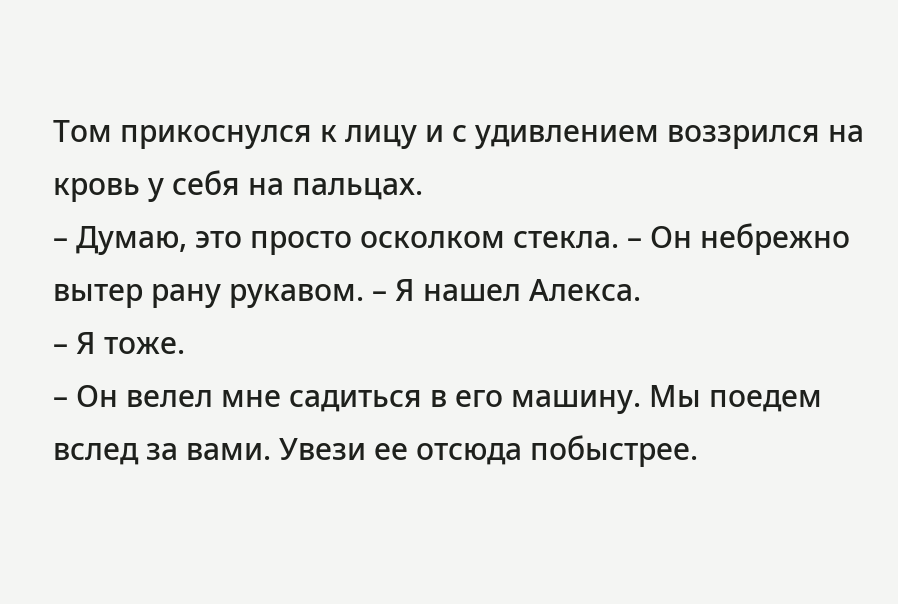Том прикоснулся к лицу и с удивлением воззрился на кровь у себя на пальцах.
– Думаю, это просто осколком стекла. – Он небрежно вытер рану рукавом. – Я нашел Алекса.
– Я тоже.
– Он велел мне садиться в его машину. Мы поедем вслед за вами. Увези ее отсюда побыстрее.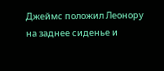Джеймс положил Леонору на заднее сиденье и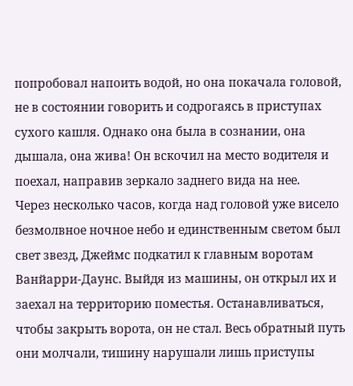попробовал напоить водой, но она покачала головой, не в состоянии говорить и содрогаясь в приступах сухого кашля. Однако она была в сознании, она дышала, она жива! Он вскочил на место водителя и поехал, направив зеркало заднего вида на нее.
Через несколько часов, когда над головой уже висело безмолвное ночное небо и единственным светом был свет звезд, Джеймс подкатил к главным воротам Ванйарри-Даунс. Выйдя из машины, он открыл их и заехал на территорию поместья. Останавливаться, чтобы закрыть ворота, он не стал. Весь обратный путь они молчали, тишину нарушали лишь приступы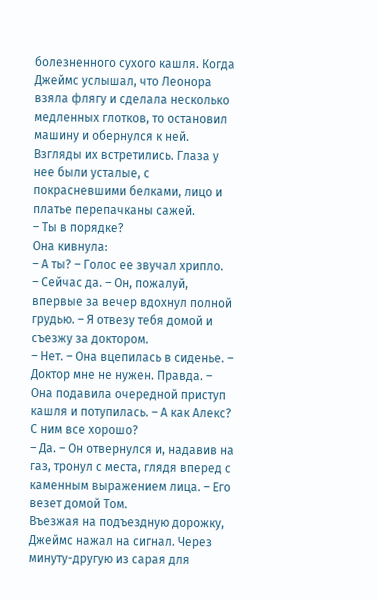болезненного сухого кашля. Когда Джеймс услышал, что Леонора взяла флягу и сделала несколько медленных глотков, то остановил машину и обернулся к ней. Взгляды их встретились. Глаза у нее были усталые, с покрасневшими белками, лицо и платье перепачканы сажей.
– Ты в порядке?
Она кивнула:
– А ты? – Голос ее звучал хрипло.
– Сейчас да. – Он, пожалуй, впервые за вечер вдохнул полной грудью. – Я отвезу тебя домой и съезжу за доктором.
– Нет. – Она вцепилась в сиденье. – Доктор мне не нужен. Правда. – Она подавила очередной приступ кашля и потупилась. – А как Алекс? С ним все хорошо?
– Да. – Он отвернулся и, надавив на газ, тронул с места, глядя вперед с каменным выражением лица. – Его везет домой Том.
Въезжая на подъездную дорожку, Джеймс нажал на сигнал. Через минуту-другую из сарая для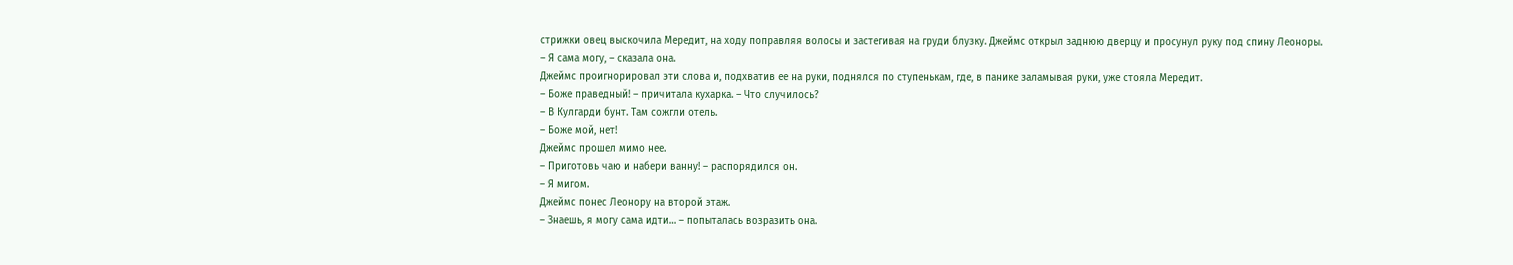стрижки овец выскочила Мередит, на ходу поправляя волосы и застегивая на груди блузку. Джеймс открыл заднюю дверцу и просунул руку под спину Леоноры.
– Я сама могу, – сказала она.
Джеймс проигнорировал эти слова и, подхватив ее на руки, поднялся по ступенькам, где, в панике заламывая руки, уже стояла Мередит.
– Боже праведный! – причитала кухарка. – Что случилось?
– В Кулгарди бунт. Там сожгли отель.
– Боже мой, нет!
Джеймс прошел мимо нее.
– Приготовь чаю и набери ванну! – распорядился он.
– Я мигом.
Джеймс понес Леонору на второй этаж.
– Знаешь, я могу сама идти… – попыталась возразить она.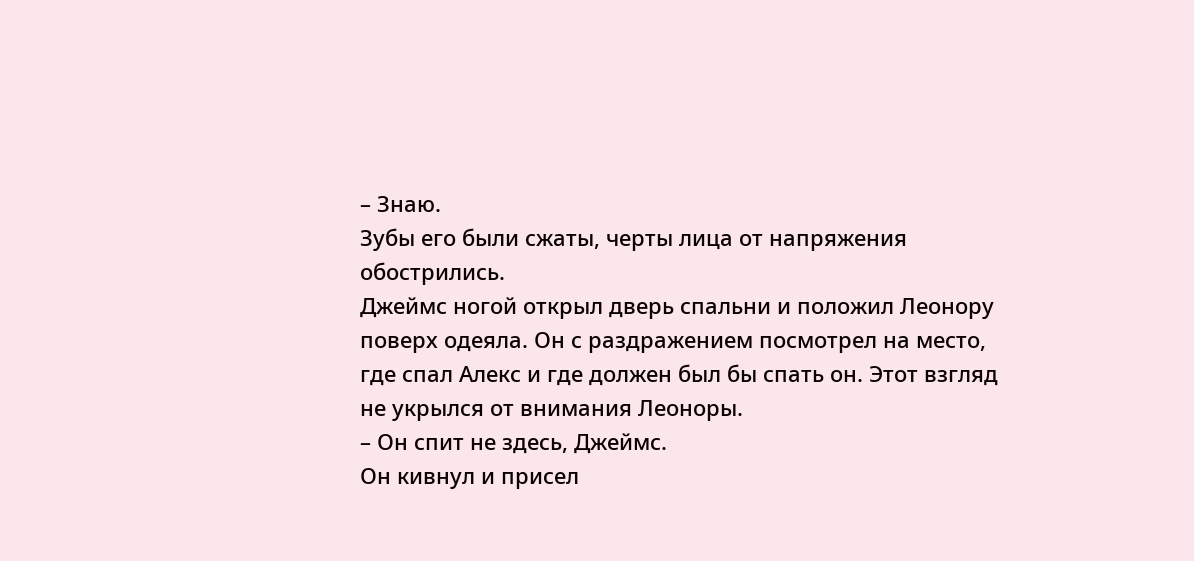– Знаю.
Зубы его были сжаты, черты лица от напряжения обострились.
Джеймс ногой открыл дверь спальни и положил Леонору поверх одеяла. Он с раздражением посмотрел на место, где спал Алекс и где должен был бы спать он. Этот взгляд не укрылся от внимания Леоноры.
– Он спит не здесь, Джеймс.
Он кивнул и присел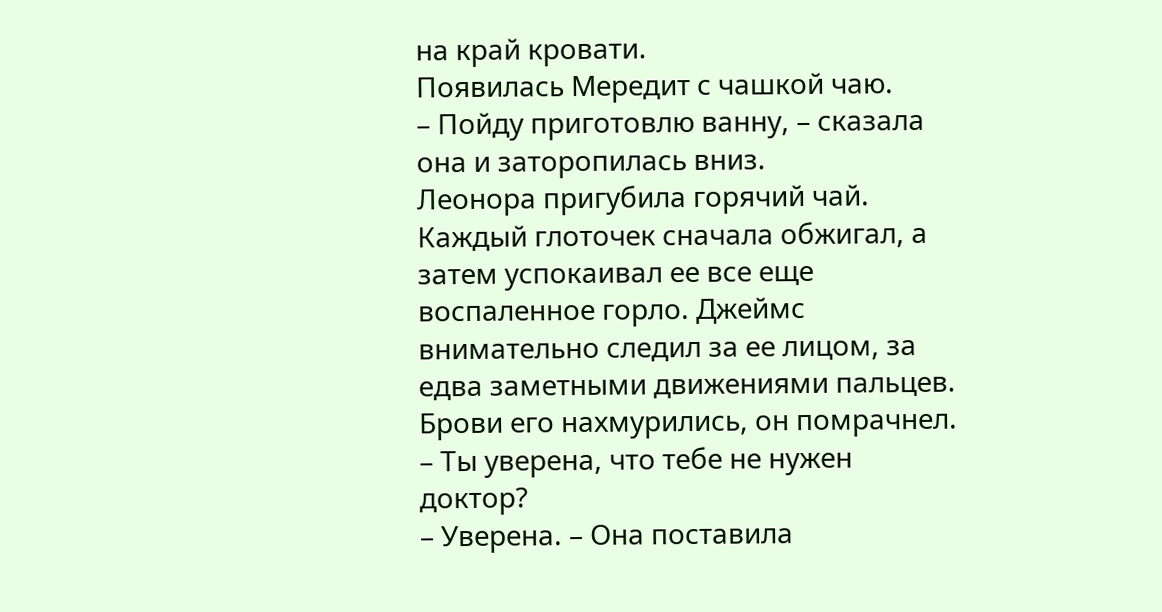на край кровати.
Появилась Мередит с чашкой чаю.
– Пойду приготовлю ванну, – сказала она и заторопилась вниз.
Леонора пригубила горячий чай. Каждый глоточек сначала обжигал, а затем успокаивал ее все еще воспаленное горло. Джеймс внимательно следил за ее лицом, за едва заметными движениями пальцев. Брови его нахмурились, он помрачнел.
– Ты уверена, что тебе не нужен доктор?
– Уверена. – Она поставила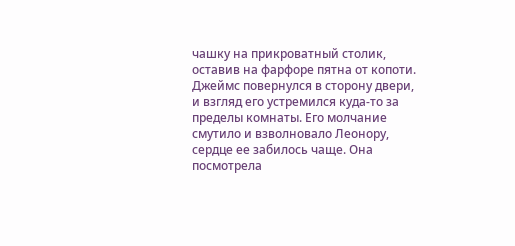чашку на прикроватный столик, оставив на фарфоре пятна от копоти.
Джеймс повернулся в сторону двери, и взгляд его устремился куда-то за пределы комнаты. Его молчание смутило и взволновало Леонору, сердце ее забилось чаще. Она посмотрела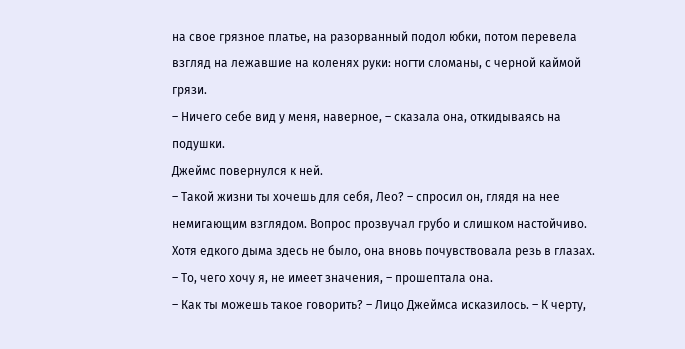на свое грязное платье, на разорванный подол юбки, потом перевела взгляд на лежавшие на коленях руки: ногти сломаны, с черной каймой грязи.
– Ничего себе вид у меня, наверное, – сказала она, откидываясь на подушки.
Джеймс повернулся к ней.
– Такой жизни ты хочешь для себя, Лео? – спросил он, глядя на нее немигающим взглядом. Вопрос прозвучал грубо и слишком настойчиво.
Хотя едкого дыма здесь не было, она вновь почувствовала резь в глазах.
– То, чего хочу я, не имеет значения, – прошептала она.
– Как ты можешь такое говорить? – Лицо Джеймса исказилось. – К черту,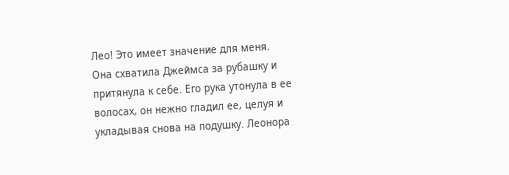Лео! Это имеет значение для меня.
Она схватила Джеймса за рубашку и притянула к себе. Его рука утонула в ее волосах, он нежно гладил ее, целуя и укладывая снова на подушку. Леонора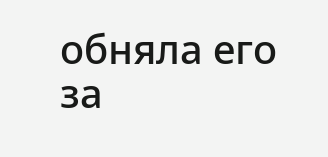обняла его за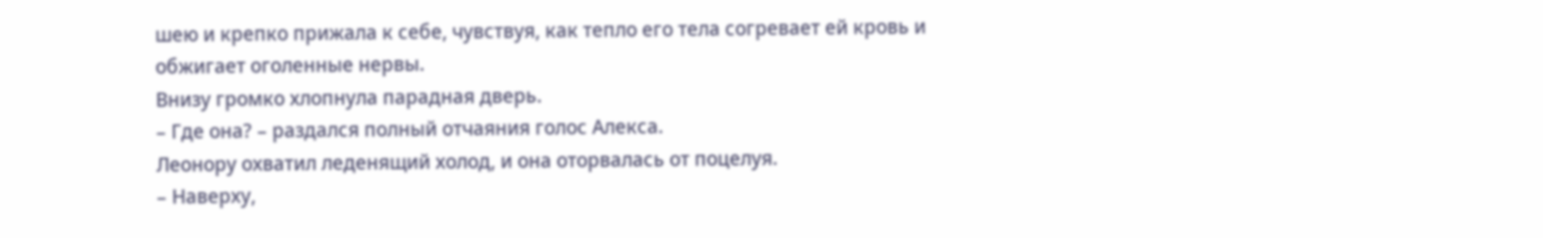шею и крепко прижала к себе, чувствуя, как тепло его тела согревает ей кровь и обжигает оголенные нервы.
Внизу громко хлопнула парадная дверь.
– Где она? – раздался полный отчаяния голос Алекса.
Леонору охватил леденящий холод, и она оторвалась от поцелуя.
– Наверху,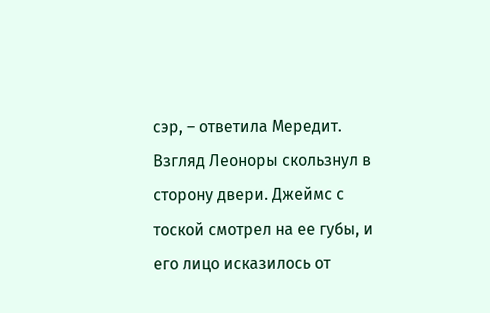сэр, – ответила Мередит.
Взгляд Леоноры скользнул в сторону двери. Джеймс с тоской смотрел на ее губы, и его лицо исказилось от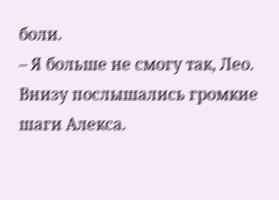боли.
– Я больше не смогу так, Лео.
Внизу послышались громкие шаги Алекса.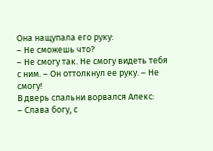Она нащупала его руку:
– Не сможешь что?
– Не смогу так. Не смогу видеть тебя с ним. – Он оттолкнул ее руку. – Не смогу!
В дверь спальни ворвался Алекс:
– Слава богу, с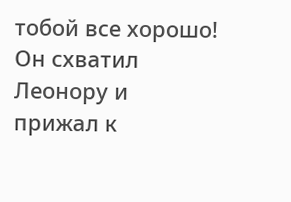тобой все хорошо!
Он схватил Леонору и прижал к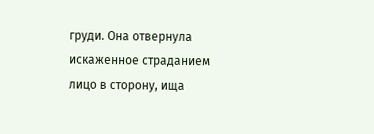груди. Она отвернула искаженное страданием лицо в сторону, ища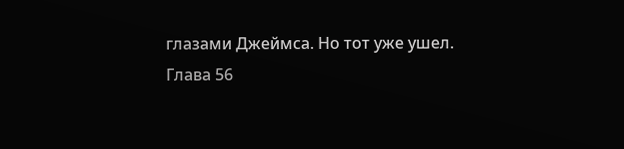глазами Джеймса. Но тот уже ушел.
Глава 56